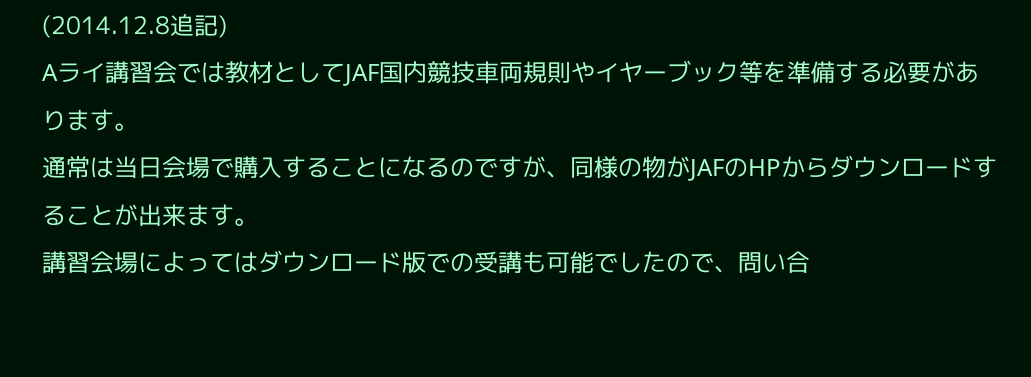(2014.12.8追記)
Aライ講習会では教材としてJAF国内競技車両規則やイヤーブック等を準備する必要があります。
通常は当日会場で購入することになるのですが、同様の物がJAFのHPからダウンロードすることが出来ます。
講習会場によってはダウンロード版での受講も可能でしたので、問い合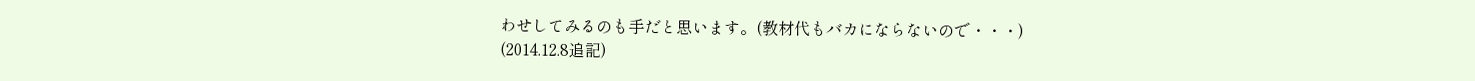わせしてみるのも手だと思います。(教材代もバカにならないので・・・)
(2014.12.8追記)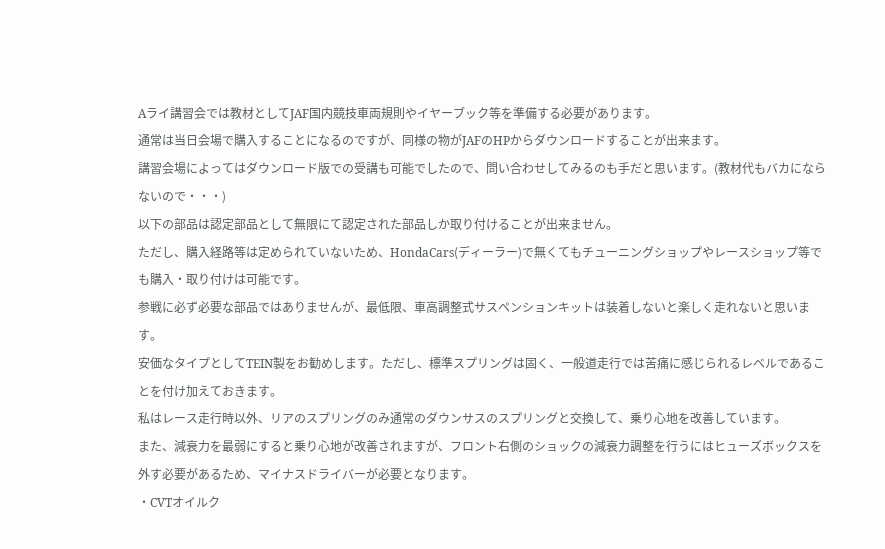Aライ講習会では教材としてJAF国内競技車両規則やイヤーブック等を準備する必要があります。
通常は当日会場で購入することになるのですが、同様の物がJAFのHPからダウンロードすることが出来ます。
講習会場によってはダウンロード版での受講も可能でしたので、問い合わせしてみるのも手だと思います。(教材代もバカにならないので・・・)
以下の部品は認定部品として無限にて認定された部品しか取り付けることが出来ません。
ただし、購入経路等は定められていないため、HondaCars(ディーラー)で無くてもチューニングショップやレースショップ等でも購入・取り付けは可能です。
参戦に必ず必要な部品ではありませんが、最低限、車高調整式サスペンションキットは装着しないと楽しく走れないと思います。
安価なタイプとしてTEIN製をお勧めします。ただし、標準スプリングは固く、一般道走行では苦痛に感じられるレベルであることを付け加えておきます。
私はレース走行時以外、リアのスプリングのみ通常のダウンサスのスプリングと交換して、乗り心地を改善しています。
また、減衰力を最弱にすると乗り心地が改善されますが、フロント右側のショックの減衰力調整を行うにはヒューズボックスを外す必要があるため、マイナスドライバーが必要となります。
・CVTオイルク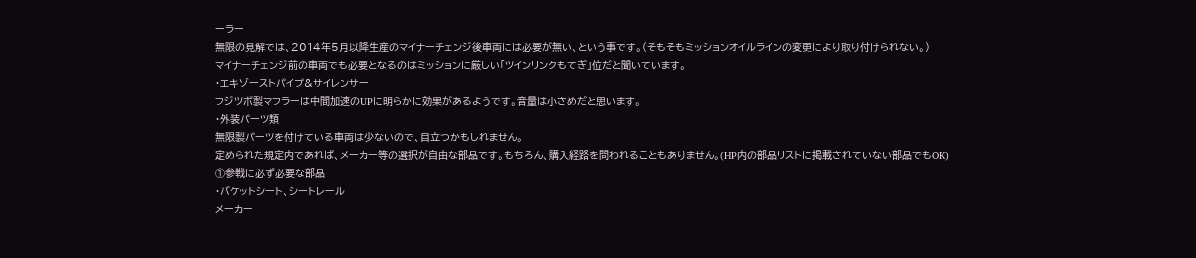ーラー
無限の見解では、2014年5月以降生産のマイナーチェンジ後車両には必要が無い、という事です。(そもそもミッションオイルラインの変更により取り付けられない。)
マイナーチェンジ前の車両でも必要となるのはミッションに厳しい「ツインリンクもてぎ」位だと聞いています。
・エキゾーストパイプ&サイレンサー
フジツボ製マフラーは中間加速のUPに明らかに効果があるようです。音量は小さめだと思います。
・外装パーツ類
無限製パーツを付けている車両は少ないので、目立つかもしれません。
定められた規定内であれば、メーカー等の選択が自由な部品です。もちろん、購入経路を問われることもありません。(HP内の部品リストに掲載されていない部品でもOK)
①参戦に必ず必要な部品
・バケットシート、シートレール
メーカー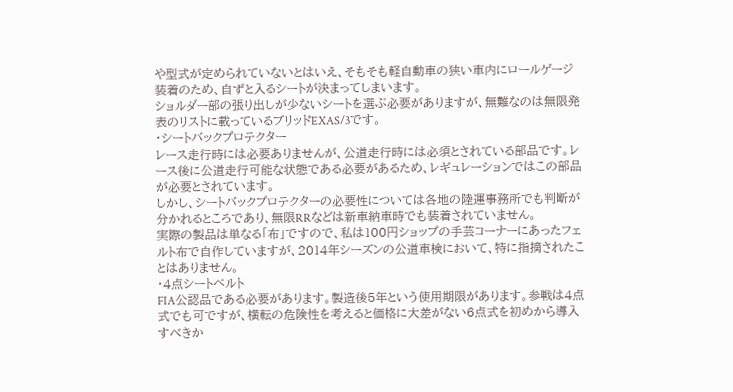や型式が定められていないとはいえ、そもそも軽自動車の狭い車内にロールゲージ装着のため、自ずと入るシートが決まってしまいます。
ショルダー部の張り出しが少ないシートを選ぶ必要がありますが、無難なのは無限発表のリストに載っているブリッドEXAS/3です。
・シートバックプロテクター
レース走行時には必要ありませんが、公道走行時には必須とされている部品です。レース後に公道走行可能な状態である必要があるため、レギュレーションではこの部品が必要とされています。
しかし、シートバックプロテクターの必要性については各地の陸運事務所でも判断が分かれるところであり、無限RRなどは新車納車時でも装着されていません。
実際の製品は単なる「布」ですので、私は100円ショップの手芸コーナーにあったフェルト布で自作していますが、2014年シーズンの公道車検において、特に指摘されたことはありません。
・4点シートベルト
FIA公認品である必要があります。製造後5年という使用期限があります。参戦は4点式でも可ですが、横転の危険性を考えると価格に大差がない6点式を初めから導入すべきか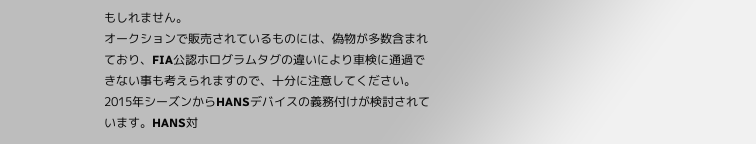もしれません。
オークションで販売されているものには、偽物が多数含まれており、FIA公認ホログラムタグの違いにより車検に通過できない事も考えられますので、十分に注意してください。
2015年シーズンからHANSデバイスの義務付けが検討されています。HANS対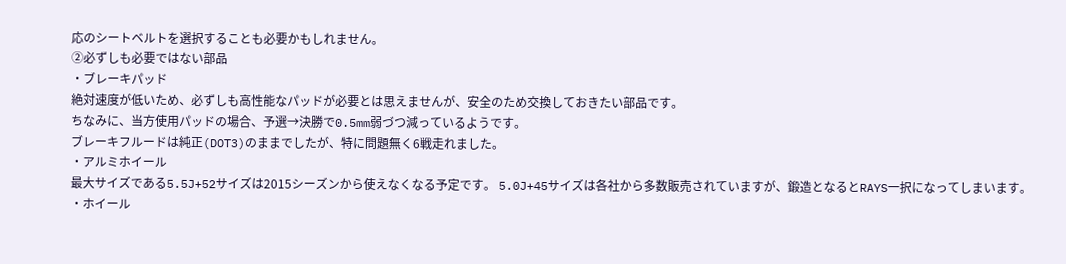応のシートベルトを選択することも必要かもしれません。
②必ずしも必要ではない部品
・ブレーキパッド
絶対速度が低いため、必ずしも高性能なパッドが必要とは思えませんが、安全のため交換しておきたい部品です。
ちなみに、当方使用パッドの場合、予選→決勝で0.5mm弱づつ減っているようです。
ブレーキフルードは純正(DOT3)のままでしたが、特に問題無く6戦走れました。
・アルミホイール
最大サイズである5.5J+52サイズは2015シーズンから使えなくなる予定です。 5.0J+45サイズは各社から多数販売されていますが、鍛造となるとRAYS一択になってしまいます。
・ホイール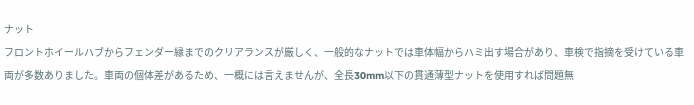ナット
フロントホイールハブからフェンダー縁までのクリアランスが厳しく、一般的なナットでは車体幅からハミ出す場合があり、車検で指摘を受けている車両が多数ありました。車両の個体差があるため、一概には言えませんが、全長30mm以下の貫通薄型ナットを使用すれば問題無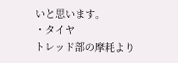いと思います。
・タイヤ
トレッド部の摩耗より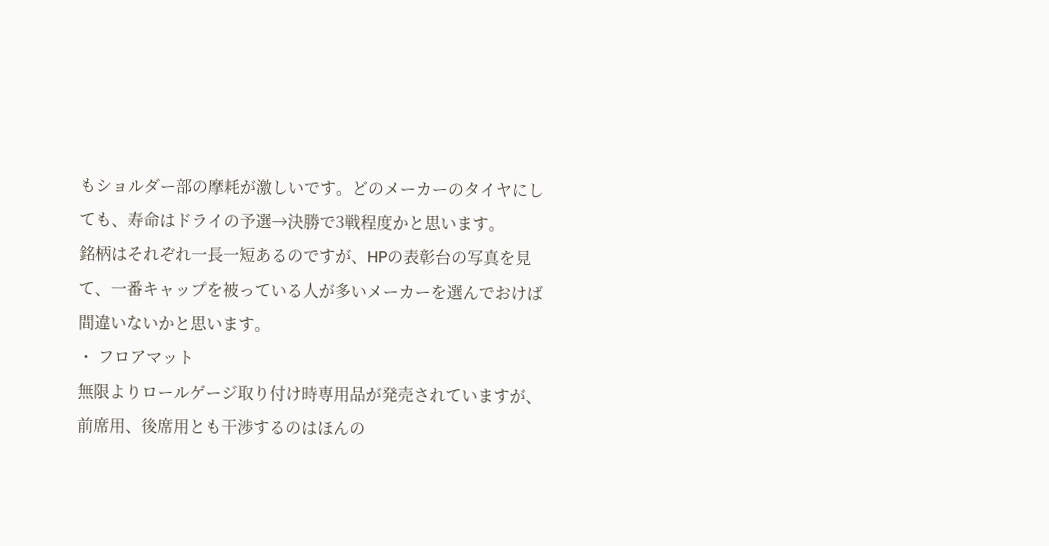もショルダー部の摩耗が激しいです。どのメーカーのタイヤにしても、寿命はドライの予選→決勝で3戦程度かと思います。
銘柄はそれぞれ一長一短あるのですが、HPの表彰台の写真を見て、一番キャップを被っている人が多いメーカーを選んでおけば間違いないかと思います。
・ フロアマット
無限よりロールゲージ取り付け時専用品が発売されていますが、前席用、後席用とも干渉するのはほんの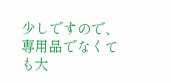少しですので、専用品でなくても大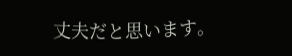丈夫だと思います。